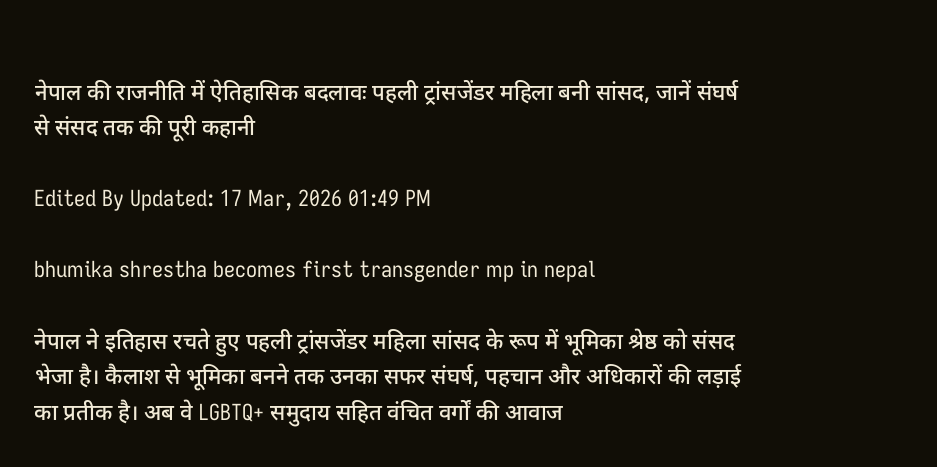नेपाल की राजनीति में ऐतिहासिक बदलावः पहली ट्रांसजेंडर महिला बनी सांसद, जानें संघर्ष से संसद तक की पूरी कहानी

Edited By Updated: 17 Mar, 2026 01:49 PM

bhumika shrestha becomes first transgender mp in nepal

नेपाल ने इतिहास रचते हुए पहली ट्रांसजेंडर महिला सांसद के रूप में भूमिका श्रेष्ठ को संसद भेजा है। कैलाश से भूमिका बनने तक उनका सफर संघर्ष, पहचान और अधिकारों की लड़ाई का प्रतीक है। अब वे LGBTQ+ समुदाय सहित वंचित वर्गों की आवाज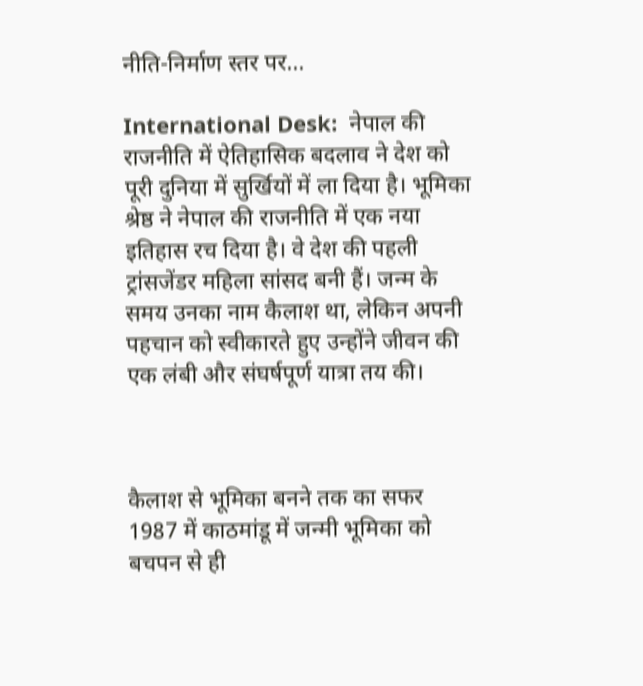नीति-निर्माण स्तर पर...

International Desk:  नेपाल की राजनीति में ऐतिहासिक बदलाव ने देश को पूरी दुनिया में सुर्खियों में ला दिया है। भूमिका श्रेष्ठ ने नेपाल की राजनीति में एक नया इतिहास रच दिया है। वे देश की पहली ट्रांसजेंडर महिला सांसद बनी हैं। जन्म के समय उनका नाम कैलाश था, लेकिन अपनी पहचान को स्वीकारते हुए उन्होंने जीवन की एक लंबी और संघर्षपूर्ण यात्रा तय की।



कैलाश से भूमिका बनने तक का सफर
1987 में काठमांडू में जन्मी भूमिका को बचपन से ही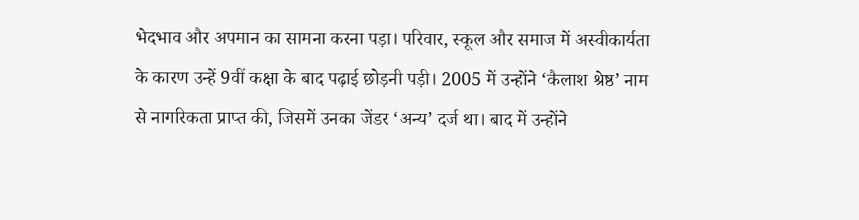भेदभाव और अपमान का सामना करना पड़ा। परिवार, स्कूल और समाज में अस्वीकार्यता के कारण उन्हें 9वीं कक्षा के बाद पढ़ाई छोड़नी पड़ी। 2005 में उन्होंने ‘कैलाश श्रेष्ठ’ नाम से नागरिकता प्राप्त की, जिसमें उनका जेंडर ‘अन्य’ दर्ज था। बाद में उन्होंने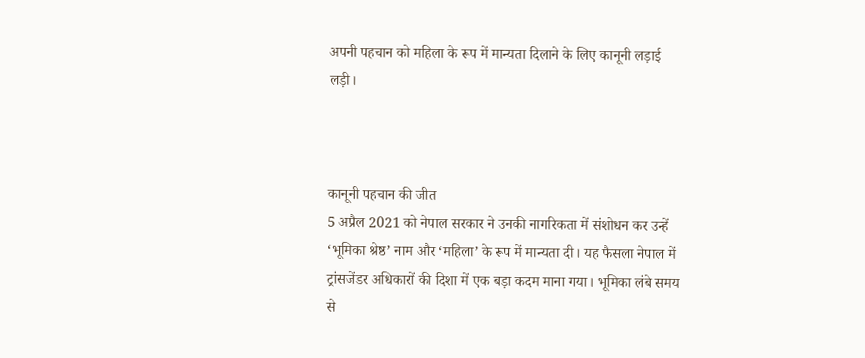अपनी पहचान को महिला के रूप में मान्यता दिलाने के लिए कानूनी लड़ाई लड़ी।



कानूनी पहचान की जीत
5 अप्रैल 2021 को नेपाल सरकार ने उनकी नागरिकता में संशोधन कर उन्हें ‘भूमिका श्रेष्ठ’ नाम और ‘महिला’ के रूप में मान्यता दी। यह फैसला नेपाल में ट्रांसजेंडर अधिकारों की दिशा में एक बड़ा कदम माना गया। भूमिका लंबे समय से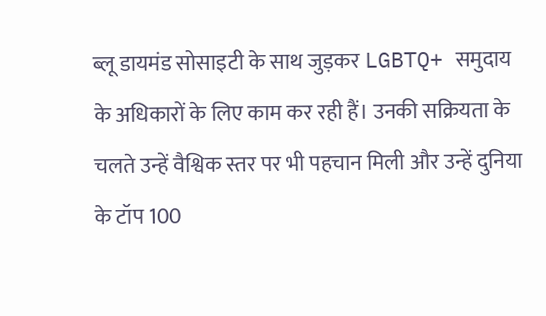ब्लू डायमंड सोसाइटी के साथ जुड़कर LGBTQ+ समुदाय के अधिकारों के लिए काम कर रही हैं। उनकी सक्रियता के चलते उन्हें वैश्विक स्तर पर भी पहचान मिली और उन्हें दुनिया के टॉप 100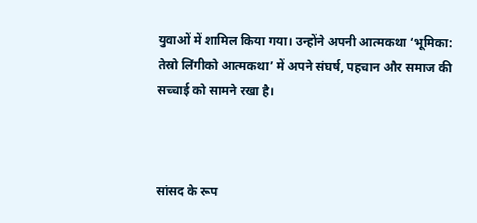युवाओं में शामिल किया गया। उन्होंने अपनी आत्मकथा ‘भूमिका: तेस्रो लिंगीको आत्मकथा’ में अपने संघर्ष, पहचान और समाज की सच्चाई को सामने रखा है।



सांसद के रूप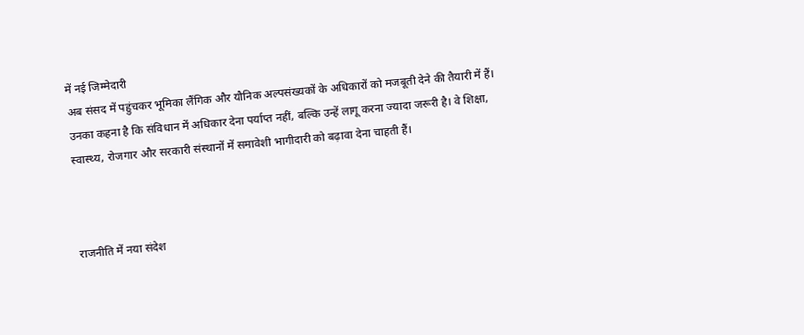में नई जिम्मेदारी
अब संसद में पहुंचकर भूमिका लैंगिक और यौनिक अल्पसंख्यकों के अधिकारों को मजबूती देने की तैयारी में हैं। उनका कहना है कि संविधान में अधिकार देना पर्याप्त नहीं, बल्कि उन्हें लागू करना ज्यादा जरूरी है। वे शिक्षा, स्वास्थ्य, रोजगार और सरकारी संस्थानों में समावेशी भागीदारी को बढ़ावा देना चाहती हैं।



राजनीति में नया संदेश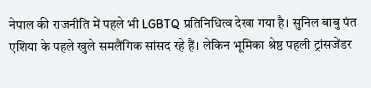नेपाल की राजनीति में पहले भी LGBTQ प्रतिनिधित्व देखा गया है। सुनिल बाबु पंत एशिया के पहले खुले समलैंगिक सांसद रहे हैं। लेकिन भूमिका श्रेष्ठ पहली ट्रांसजेंडर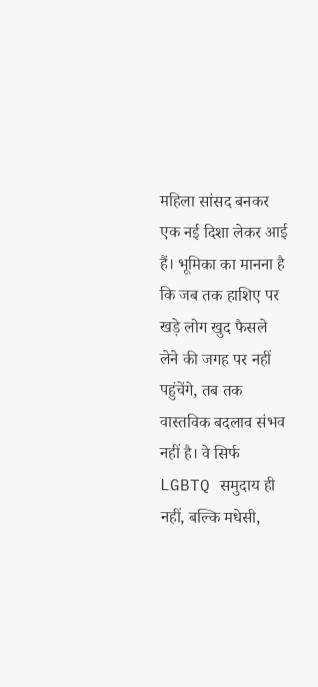महिला सांसद बनकर एक नई दिशा लेकर आई हैं। भूमिका का मानना है कि जब तक हाशिए पर खड़े लोग खुद फैसले लेने की जगह पर नहीं पहुंचेंगे, तब तक वास्तविक बदलाव संभव नहीं है। वे सिर्फ LGBTQ समुदाय ही नहीं, बल्कि मधेसी,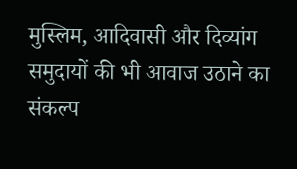मुस्लिम, आदिवासी और दिव्यांग समुदायों की भी आवाज उठाने का संकल्प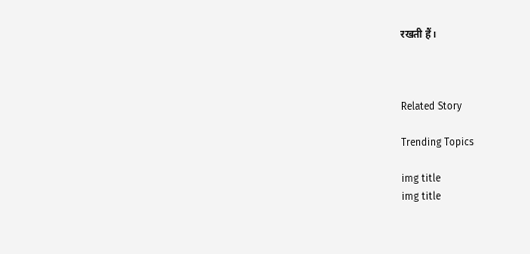रखती हैं।



Related Story

Trending Topics

img title
img title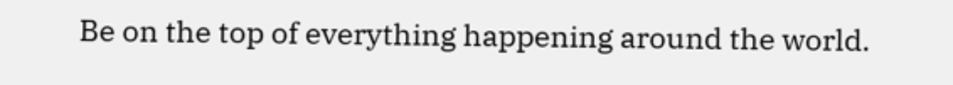Be on the top of everything happening around the world.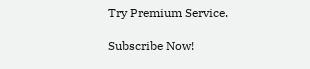Try Premium Service.

Subscribe Now!